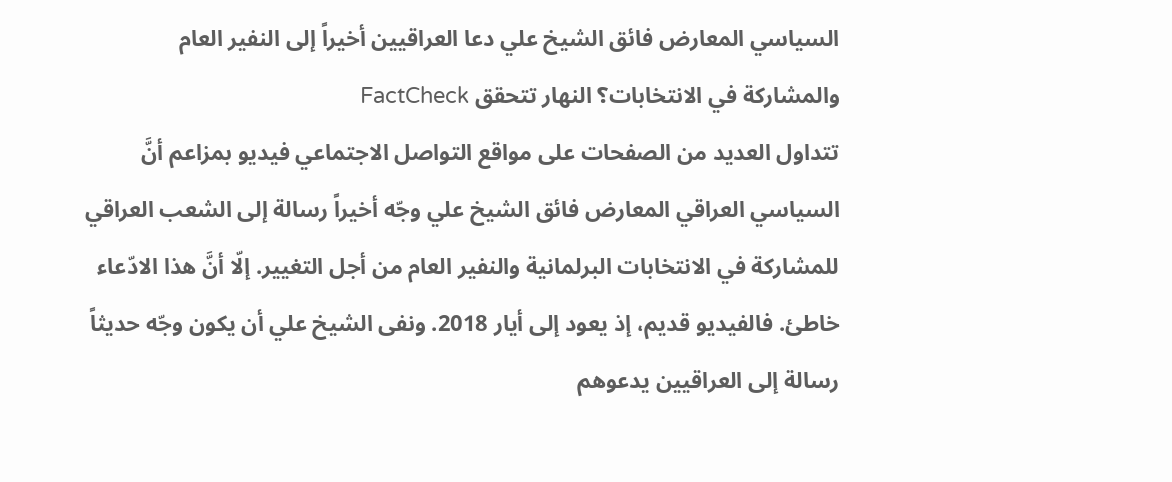السياسي المعارض فائق الشيخ علي دعا العراقيين أخيراً إلى النفير العام والمشاركة في الانتخابات؟ النهار تتحقق FactCheck
تتداول العديد من الصفحات على مواقع التواصل الاجتماعي فيديو بمزاعم أنَّ السياسي العراقي المعارض فائق الشيخ علي وجّه أخيراً رسالة إلى الشعب العراقي للمشاركة في الانتخابات البرلمانية والنفير العام من أجل التغيير. إلّا أنَّ هذا الادّعاء خاطئ. فالفيديو قديم، إذ يعود إلى أيار 2018. ونفى الشيخ علي أن يكون وجّه حديثاً رسالة إلى العراقيين يدعوهم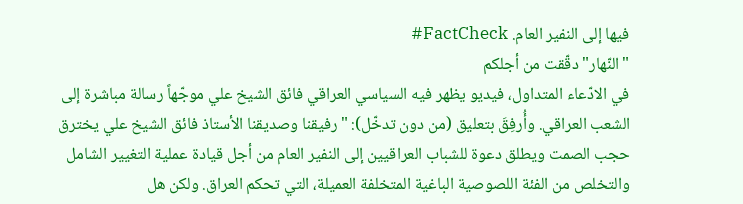فيها إلى النفير العام. FactCheck#
"النّهار" دقّقت من أجلكم
في الادّعاء المتداول، فيديو يظهر فيه السياسي العراقي فائق الشيخ علي موجّهاً رسالة مباشرة إلى الشعب العراقي. وأُرفِقَ بتعليق (من دون تدخّل): "رفيقنا وصديقنا الأستاذ فائق الشيخ علي يخترق حجب الصمت ويطلق دعوة للشباب العراقيين إلى النفير العام من أجل قيادة عملية التغيير الشامل والتخلص من الفئة اللصوصية الباغية المتخلفة العميلة، التي تحكم العراق. ولكن هل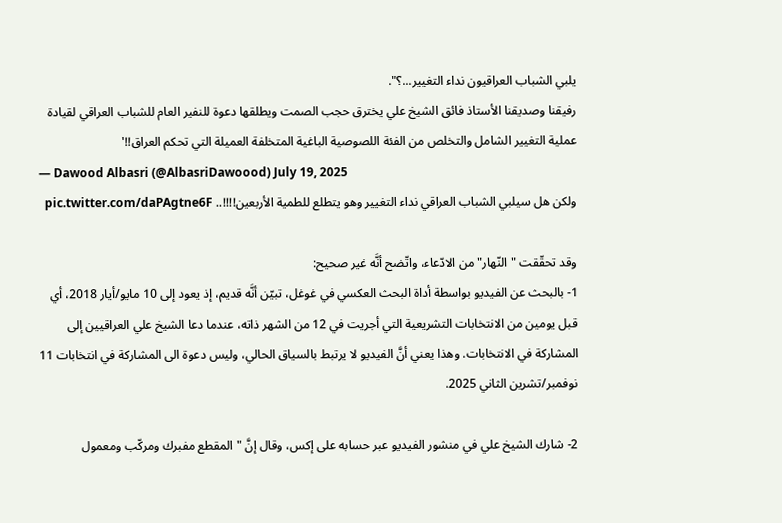يلبي الشباب العراقيون نداء التغيير...؟".
رفيقنا وصديقنا الأستاذ فائق الشيخ علي يخترق حجب الصمت ويطلقها دعوة للنفير العام للشباب العراقي لقيادة عملية التغيير الشامل والتخلص من الفئة اللصوصية الباغية المتخلفة العميلة التي تحكم العراق!!'
— Dawood Albasri (@AlbasriDawoood) July 19, 2025
ولكن هل سيلبي الشباب العراقي نداء التغيير وهو يتطلع للطمية الأربعين!!!!.. pic.twitter.com/daPAgtne6F

وقد تحقّقت "النّهار" من الادّعاء، واتّضح أنَّه غير صحيح:
1- بالبحث عن الفيديو بواسطة أداة البحث العكسي في غوغل، تبيّن أنَّه قديم، إذ يعود إلى 10 مايو/أيار 2018، أي قبل يومين من الانتخابات التشريعية التي أجريت في 12 من الشهر ذاته، عندما دعا الشيخ علي العراقيين إلى المشاركة في الانتخابات. وهذا يعني أنَّ الفيديو لا يرتبط بالسياق الحالي، وليس دعوة الى المشاركة في انتخابات 11 نوفمبر/تشرين الثاني 2025.

2- شارك الشيخ علي في منشور الفيديو عبر حسابه على إكس، وقال إنَّ "المقطع مفبرك ومركّب ومعمول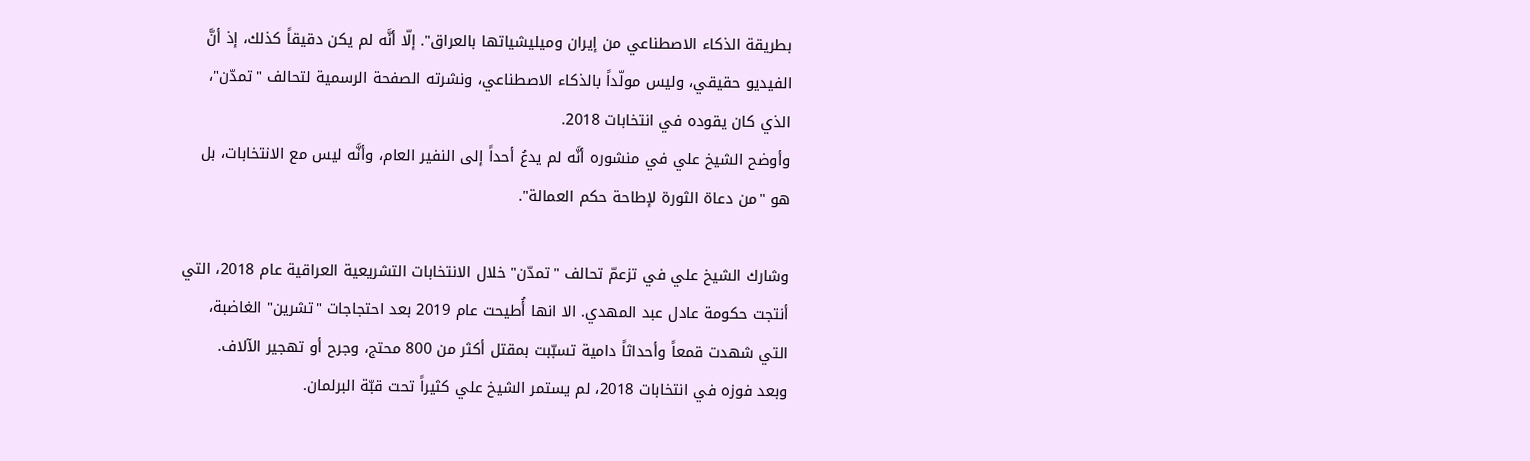بطريقة الذكاء الاصطناعي من إيران وميليشياتها بالعراق". إلّا أنَّه لم يكن دقيقاً كذلك، إذ أنَّ الفيديو حقيقي، وليس مولّداً بالذكاء الاصطناعي، ونشرته الصفحة الرسمية لتحالف "تمدّن"، الذي كان يقوده في انتخابات 2018.
وأوضح الشيخ علي في منشوره أنَّه لم يدعُ أحداً إلى النفير العام، وأنَّه ليس مع الانتخابات، بل هو "من دعاة الثورة لإطاحة حكم العمالة".

وشارك الشيخ علي في تزعمّ تحالف "تمدّن" خلال الانتخابات التشريعية العراقية عام 2018، التي أنتجت حكومة عادل عبد المهدي. الا انها أُطيحت عام 2019 بعد احتجاجات "تشرين" الغاضبة، التي شهدت قمعاً وأحداثاً دامية تسبّبت بمقتل أكثر من 800 محتج، وجرح أو تهجير الآلاف.
وبعد فوزه في انتخابات 2018، لم يستمر الشيخ علي كثيراً تحت قبّة البرلمان.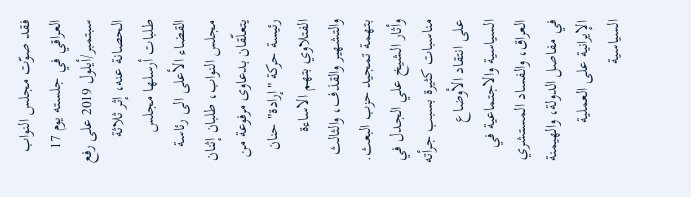فقد صوّت مجلس النواب العراقي في جلسته يوم 17 سبتمبر/أيلول 2019 على رفع الحصانة عنه، إثر ثلاثة طلبات أرسلها مجلس القضاء الأعلى الى رئاسة مجلس النواب، طلبان إثنان يتعلّقان بدعاوى مرفوعة من رئيسة حركة "إرادة" حنان الفتلاوي بتهم الاساءة والتشهير والقذف، والثالث بتهمة تمجيد حزب البعث.
وأثار الشيخ علي الجدل في مناسبات كثيرة بسبب جرأته على انتقاد الأوضاع السياسية والاجتماعية في العراق، والفساد المستشري في مفاصل الدولة، والهيمنة الإيرانية على العملية السياسية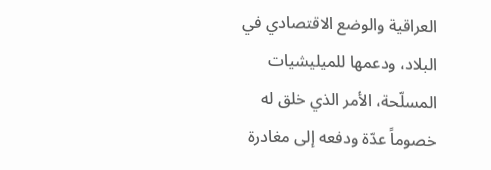العراقية والوضع الاقتصادي في البلاد، ودعمها للميليشيات المسلّحة، الأمر الذي خلق له خصوماً عدّة ودفعه إلى مغادرة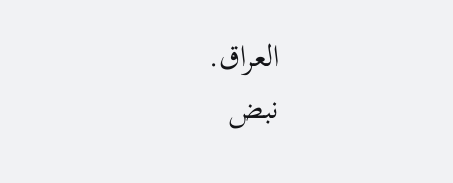العراق.
نبض